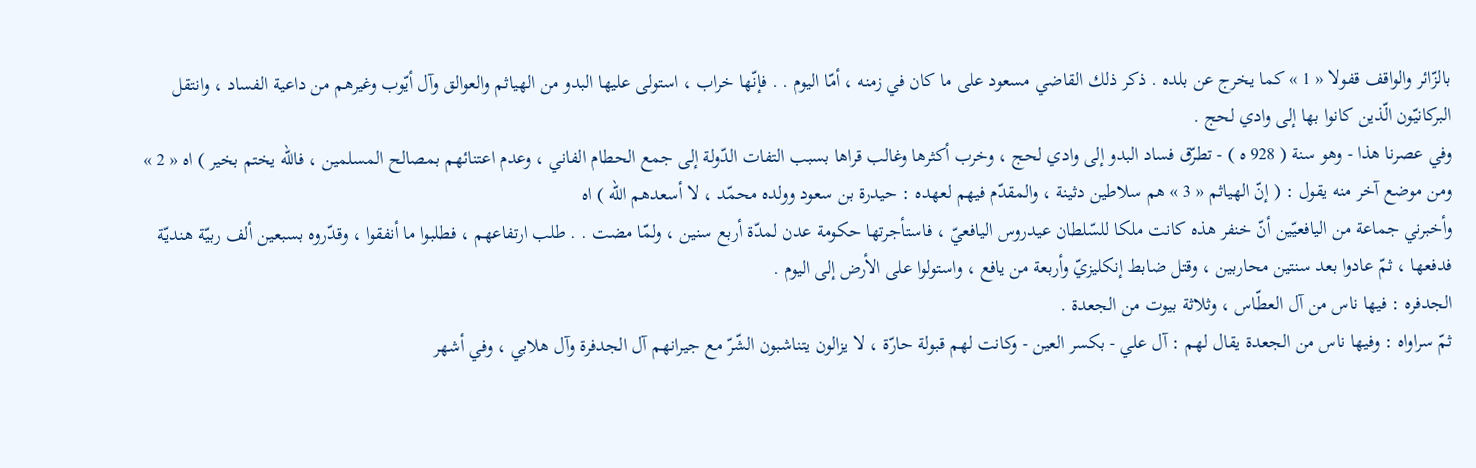بالزّائر والواقف قفولا « 1 » كما يخرج عن بلده . ذكر ذلك القاضي مسعود على ما كان في زمنه ، أمّا اليوم . . فإنّها خراب ، استولى عليها البدو من الهياثم والعوالق وآل أيّوب وغيرهم من داعية الفساد ، وانتقل البركانيّون الّذين كانوا بها إلى وادي لحج .
وفي عصرنا هذا - وهو سنة ( 928 ه ) - تطرّق فساد البدو إلى وادي لحج ، وخرب أكثرها وغالب قراها بسبب التفات الدّولة إلى جمع الحطام الفاني ، وعدم اعتنائهم بمصالح المسلمين ، فاللّه يختم بخير ) اه « 2 »
ومن موضع آخر منه يقول : ( إنّ الهياثم « 3 » هم سلاطين دثينة ، والمقدّم فيهم لعهده : حيدرة بن سعود وولده محمّد ، لا أسعدهم اللّه ) اه
وأخبرني جماعة من اليافعيّين أنّ خنفر هذه كانت ملكا للسّلطان عيدروس اليافعيّ ، فاستأجرتها حكومة عدن لمدّة أربع سنين ، ولمّا مضت . . طلب ارتفاعهم ، فطلبوا ما أنفقوا ، وقدّروه بسبعين ألف ربيّة هنديّة فدفعها ، ثمّ عادوا بعد سنتين محاربين ، وقتل ضابط إنكليزيّ وأربعة من يافع ، واستولوا على الأرض إلى اليوم .
الجدفره : فيها ناس من آل العطّاس ، وثلاثة بيوت من الجعدة .
ثمّ سراواه : وفيها ناس من الجعدة يقال لهم : آل علي - بكسر العين - وكانت لهم قبولة حارّة ، لا يزالون يتناشبون الشّرّ مع جيرانهم آل الجدفرة وآل هلابي ، وفي أشهر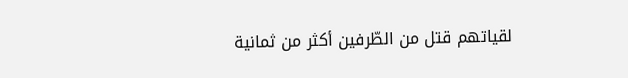لقياتهم قتل من الطّرفين أكثر من ثمانية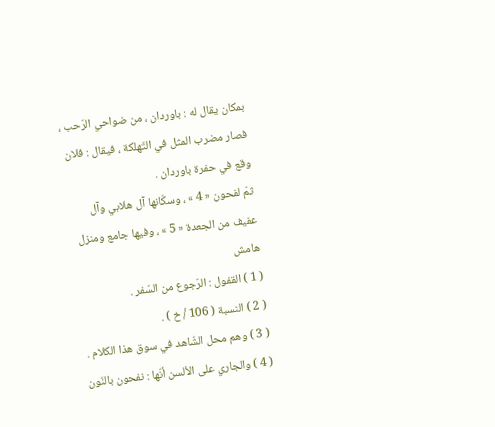بمكان يقال له : باوردان ، من ضواحي الرّحب ، فصار مضرب المثل في التّهلكة ، فيقال : فلان وقع في حفرة باوردان .
ثمّ لفحون « 4 » ، وسكّانها آل هلابي وآل عفيف من الجعدة « 5 » ، وفيها جامع ومنزل
هامش
( 1 ) القفول : الرّجوع من السّفر .
( 2 ) النسبة ( 106 / خ ) .
( 3 ) وهم محل الشّاهد في سوق هذا الكلام .
( 4 ) والجاري على الألسن أنّها : نفحون بالنّون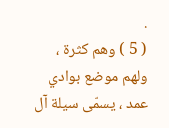.
( 5 ) وهم كثرة ، ولهم موضع بوادي عمد ، يسمّى سيلة آل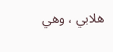هلابي ، وهي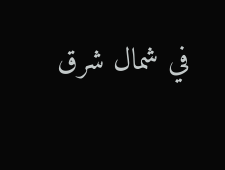في شمال شرق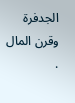الجدفرة وقرن المال .